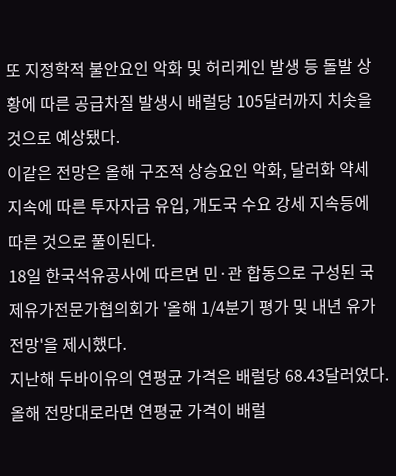또 지정학적 불안요인 악화 및 허리케인 발생 등 돌발 상황에 따른 공급차질 발생시 배럴당 105달러까지 치솟을 것으로 예상됐다.
이같은 전망은 올해 구조적 상승요인 악화, 달러화 약세 지속에 따른 투자자금 유입, 개도국 수요 강세 지속등에 따른 것으로 풀이된다.
18일 한국석유공사에 따르면 민·관 합동으로 구성된 국제유가전문가협의회가 '올해 1/4분기 평가 및 내년 유가 전망'을 제시했다.
지난해 두바이유의 연평균 가격은 배럴당 68.43달러였다. 올해 전망대로라면 연평균 가격이 배럴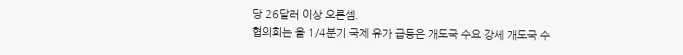당 26달러 이상 오른셈.
협의회는 올 1/4분기 국제 유가 급등은 개도국 수요 강세 개도국 수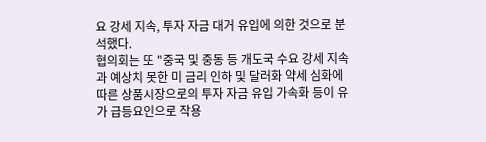요 강세 지속, 투자 자금 대거 유입에 의한 것으로 분석했다.
협의회는 또 "중국 및 중동 등 개도국 수요 강세 지속과 예상치 못한 미 금리 인하 및 달러화 약세 심화에 따른 상품시장으로의 투자 자금 유입 가속화 등이 유가 급등요인으로 작용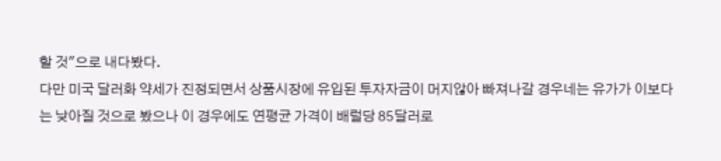할 것"으로 내다봤다.
다만 미국 달러화 약세가 진정되면서 상품시장에 유입된 투자자금이 머지않아 빠져나갈 경우네는 유가가 이보다는 낮아질 것으로 봤으나 이 경우에도 연평균 가격이 배럴당 85달러로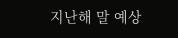지난해 말 예상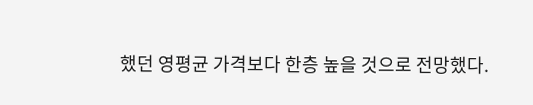했던 영평균 가격보다 한층 높을 것으로 전망했다.